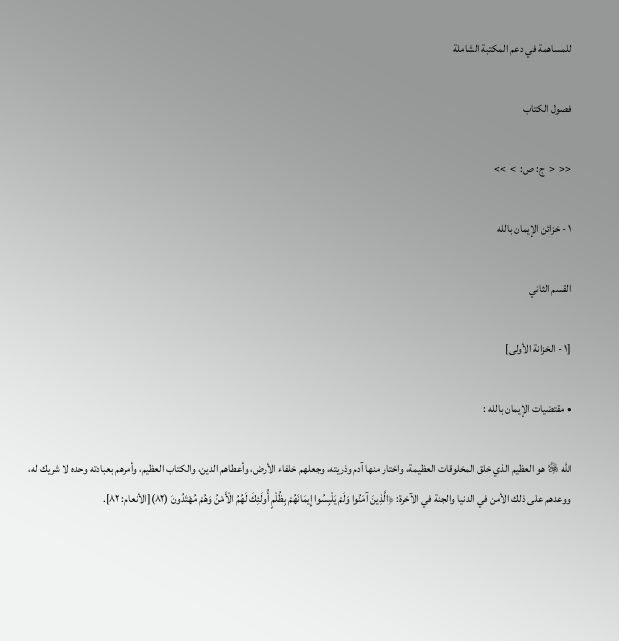للمساهمة في دعم المكتبة الشاملة

فصول الكتاب

<<  <  ج: ص:  >  >>

١ - خزائن الإيمان بالله

القسم الثاني

[١ - الخزانة الأولى]

• مقتضيات الإيمان بالله :

الله ﷿ هو العظيم الذي خلق المخلوقات العظيمة، واختار منها آدم وذريته، وجعلهم خلفاء الأرض، وأعطاهم الدين، والكتاب العظيم، وأمرهم بعبادته وحده لا شريك له، ووعدهم على ذلك الأمن في الدنيا والجنة في الآخرة: ﴿الَّذِينَ آمَنُوا وَلَمْ يَلْبِسُوا إِيمَانَهُمْ بِظُلْمٍ أُولَئِكَ لَهُمُ الْأَمْنُ وَهُمْ مُهْتَدُونَ (٨٢)[الأنعام: ٨٢].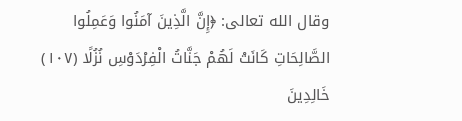وقال الله تعالى: ﴿إِنَّ الَّذِينَ آمَنُوا وَعَمِلُوا الصَّالِحَاتِ كَانَتْ لَهُمْ جَنَّاتُ الْفِرْدَوْسِ نُزُلًا (١٠٧) خَالِدِينَ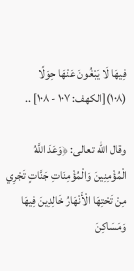فِيهَا لَا يَبْغُونَ عَنْهَا حِوَلًا (١٠٨)[الكهف: ١٠٧ - ١٠٨] ..

وقال الله تعالى: ﴿وَعَدَ اللَّهُ الْمُؤْمِنِينَ وَالْمُؤْمِنَاتِ جَنَّاتٍ تَجْرِي مِنْ تَحْتِهَا الْأَنْهَارُ خَالِدِينَ فِيهَا وَمَسَاكِنَ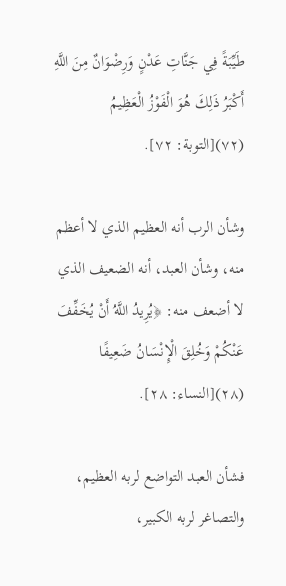طَيِّبَةً فِي جَنَّاتِ عَدْنٍ وَرِضْوَانٌ مِنَ اللَّهِ أَكْبَرُ ذَلِكَ هُوَ الْفَوْزُ الْعَظِيمُ (٧٢)[التوبة: ٧٢].

وشأن الرب أنه العظيم الذي لا أعظم منه، وشأن العبد، أنه الضعيف الذي لا أضعف منه: ﴿يُرِيدُ اللَّهُ أَنْ يُخَفِّفَ عَنْكُمْ وَخُلِقَ الْإِنْسَانُ ضَعِيفًا (٢٨)[النساء: ٢٨].

فشأن العبد التواضع لربه العظيم، والتصاغر لربه الكبير،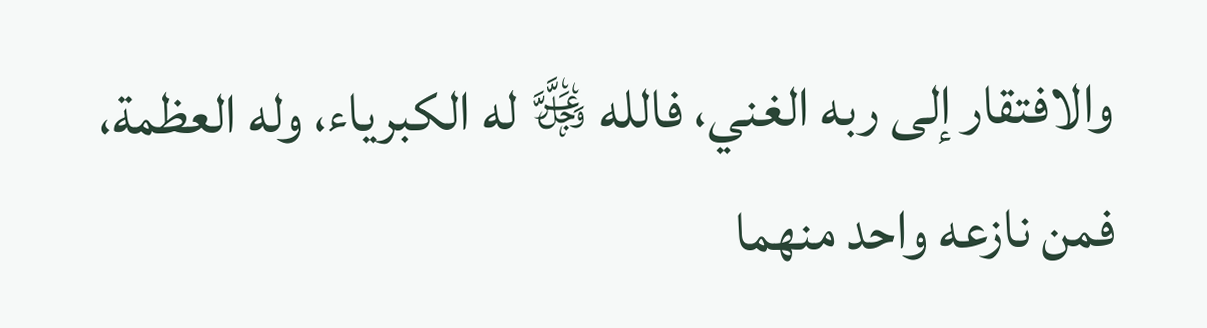والافتقار إلى ربه الغني، فالله ﷿ له الكبرياء، وله العظمة، فمن نازعه واحد منهما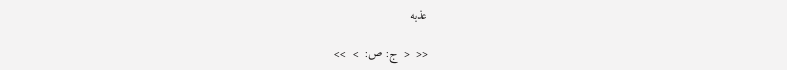عذبه

<<  <  ج: ص:  >  >>